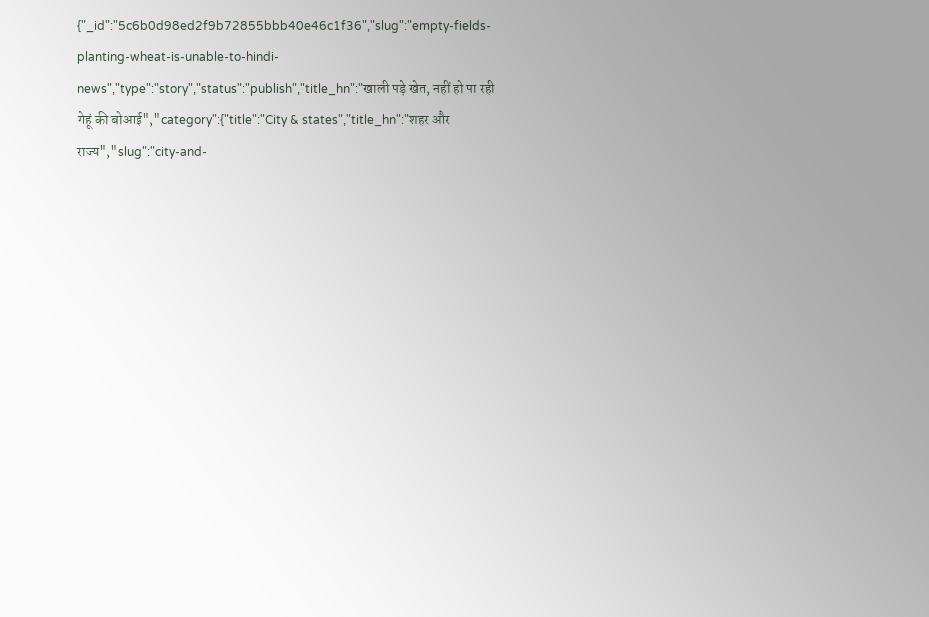{"_id":"5c6b0d98ed2f9b72855bbb40e46c1f36","slug":"empty-fields-planting-wheat-is-unable-to-hindi-news","type":"story","status":"publish","title_hn":"खाली पड़े खेत, नहीं हो पा रही गेहूं की बोआई","category":{"title":"City & states","title_hn":"शहर और राज्य","slug":"city-and-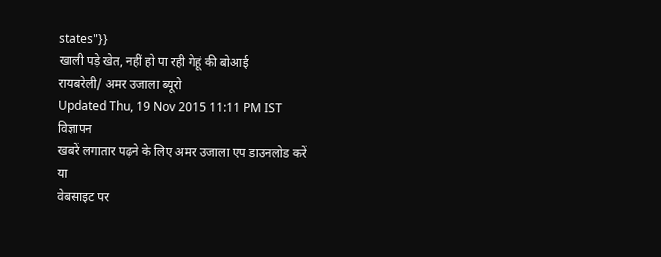states"}}
खाली पड़े खेत, नहीं हो पा रही गेहूं की बोआई
रायबरेली/ अमर उजाला ब्यूरो
Updated Thu, 19 Nov 2015 11:11 PM IST
विज्ञापन
खबरें लगातार पढ़ने के लिए अमर उजाला एप डाउनलोड करें
या
वेबसाइट पर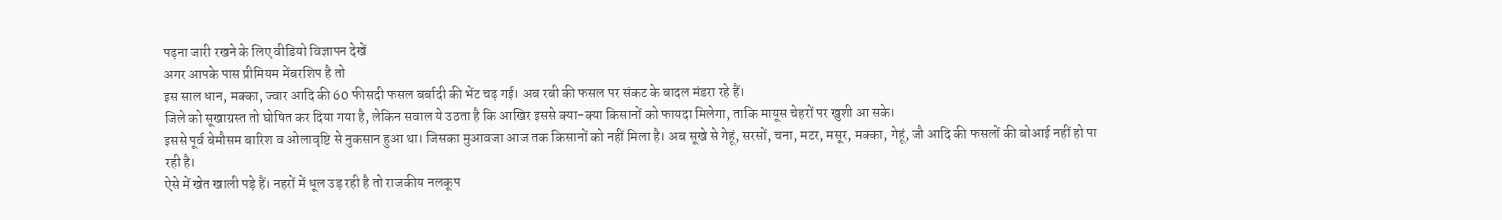पढ़ना जारी रखने के लिए वीडियो विज्ञापन देखें
अगर आपके पास प्रीमियम मेंबरशिप है तो
इस साल धान, मक्का, ज्वार आदि की 60 फीसदी फसल बर्बादी की भेंट चढ़ गई। अब रबी की फसल पर संकट के बादल मंडरा रहे हैं।
जिले को सूखाग्रस्त तो घोषित कर दिया गया है, लेकिन सवाल ये उठता है कि आखिर इससे क्या-क्या किसानों को फायदा मिलेगा, ताकि मायूस चेहरों पर खुशी आ सके।
इससे पूर्व बेमौसम बारिश व ओलावृष्टि से नुकसान हुआ था। जिसका मुआवजा आज तक किसानों को नहीं मिला है। अब सूखे से गेहूं, सरसों, चना, मटर, मसूर, मक्का, गेहूं, जौ आदि की फसलों की बोआई नहीं हो पा रही है।
ऐसे में खेत खाली पड़े हैं। नहरों में धूल उड़ रही है तो राजकीय नलकूप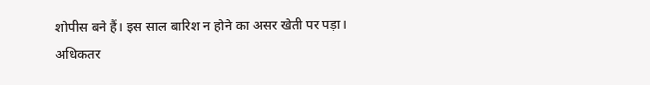शोपीस बने हैं। इस साल बारिश न होने का असर खेती पर पड़ा। अधिकतर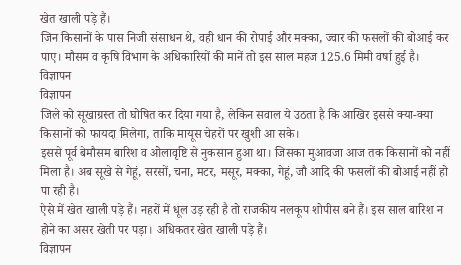खेत खाली पड़े हैं।
जिन किसानों के पास निजी संसाधन थे, वही धान की रोपाई और मक्का, ज्वार की फसलों की बोआई कर पाए। मौसम व कृषि विभाग के अधिकारियों की मानें तो इस साल महज 125.6 मिमी वर्षा हुई है।
विज्ञापन
विज्ञापन
जिले को सूखाग्रस्त तो घोषित कर दिया गया है, लेकिन सवाल ये उठता है कि आखिर इससे क्या-क्या किसानों को फायदा मिलेगा, ताकि मायूस चेहरों पर खुशी आ सके।
इससे पूर्व बेमौसम बारिश व ओलावृष्टि से नुकसान हुआ था। जिसका मुआवजा आज तक किसानों को नहीं मिला है। अब सूखे से गेहूं, सरसों, चना, मटर, मसूर, मक्का, गेहूं, जौ आदि की फसलों की बोआई नहीं हो पा रही है।
ऐसे में खेत खाली पड़े हैं। नहरों में धूल उड़ रही है तो राजकीय नलकूप शोपीस बने हैं। इस साल बारिश न होने का असर खेती पर पड़ा। अधिकतर खेत खाली पड़े हैं।
विज्ञापन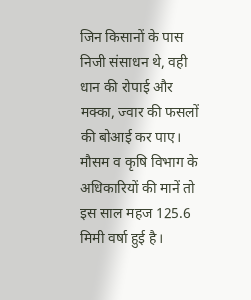जिन किसानों के पास निजी संसाधन थे, वही धान की रोपाई और मक्का, ज्वार की फसलों की बोआई कर पाए। मौसम व कृषि विभाग के अधिकारियों की मानें तो इस साल महज 125.6 मिमी वर्षा हुई है।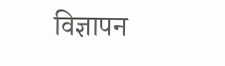विज्ञापन